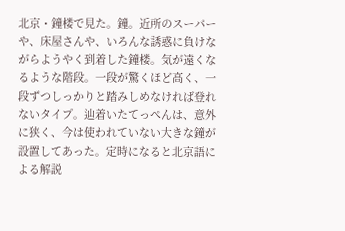北京・鐘楼で見た。鐘。近所のスーパーや、床屋さんや、いろんな誘惑に負けながらようやく到着した鐘楼。気が遠くなるような階段。一段が驚くほど高く、一段ずつしっかりと踏みしめなければ登れないタイプ。辿着いたてっぺんは、意外に狭く、今は使われていない大きな鐘が設置してあった。定時になると北京語による解説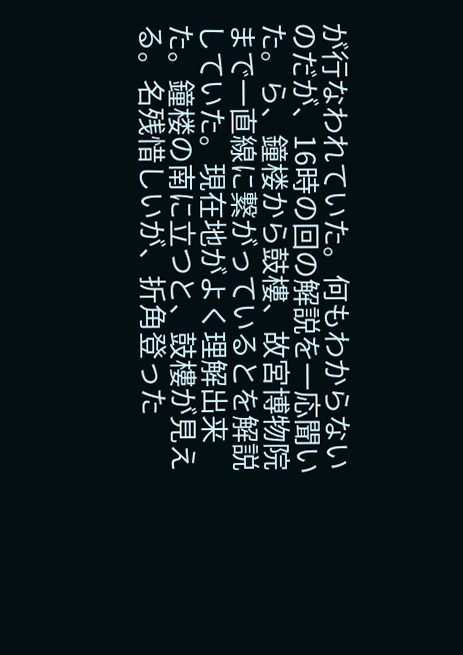が行なわれていた。何もわからないのだが、16時の回の解説を一応聞いた。ら、鐘楼から鼓樓、故宮博物院まで一直線に繋がっているとを解説していた。現在地がよく理解出来た。鐘楼の南に立つと、鼓樓が見える。名残惜しいが、折角登った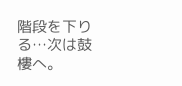階段を下りる…次は鼓樓へ。